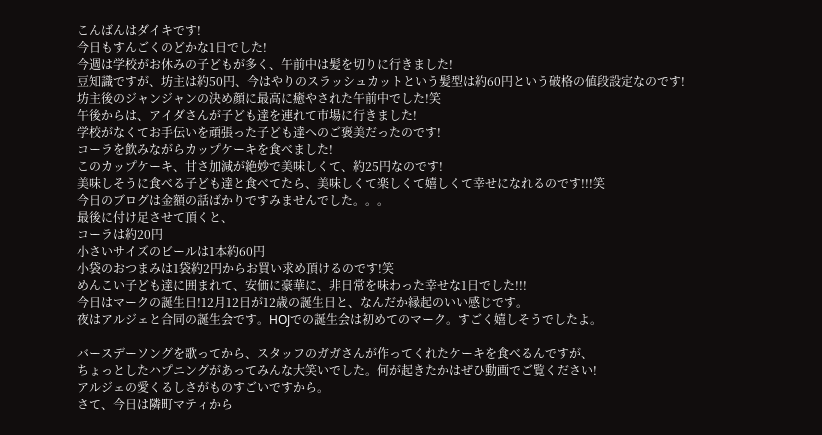こんばんはダイキです!
今日もすんごくのどかな1日でした!
今週は学校がお休みの子どもが多く、午前中は髪を切りに行きました!
豆知識ですが、坊主は約50円、今はやりのスラッシュカットという髪型は約60円という破格の値段設定なのです!
坊主後のジャンジャンの決め顔に最高に癒やされた午前中でした!笑
午後からは、アイダさんが子ども達を連れて市場に行きました!
学校がなくてお手伝いを頑張った子ども達へのご褒美だったのです!
コーラを飲みながらカップケーキを食べました!
このカップケーキ、甘さ加減が絶妙で美味しくて、約25円なのです!
美味しそうに食べる子ども達と食べてたら、美味しくて楽しくて嬉しくて幸せになれるのです!!!笑
今日のブログは金額の話ばかりですみませんでした。。。
最後に付け足させて頂くと、
コーラは約20円
小さいサイズのビールは1本約60円
小袋のおつまみは1袋約2円からお買い求め頂けるのです!笑
めんこい子ども達に囲まれて、安価に豪華に、非日常を味わった幸せな1日でした!!!
今日はマークの誕生日!12月12日が12歳の誕生日と、なんだか縁起のいい感じです。
夜はアルジェと合同の誕生会です。HOJでの誕生会は初めてのマーク。すごく嬉しそうでしたよ。

バースデーソングを歌ってから、スタッフのガガさんが作ってくれたケーキを食べるんですが、
ちょっとしたハプニングがあってみんな大笑いでした。何が起きたかはぜひ動画でご覧ください!
アルジェの愛くるしさがものすごいですから。
さて、今日は隣町マティから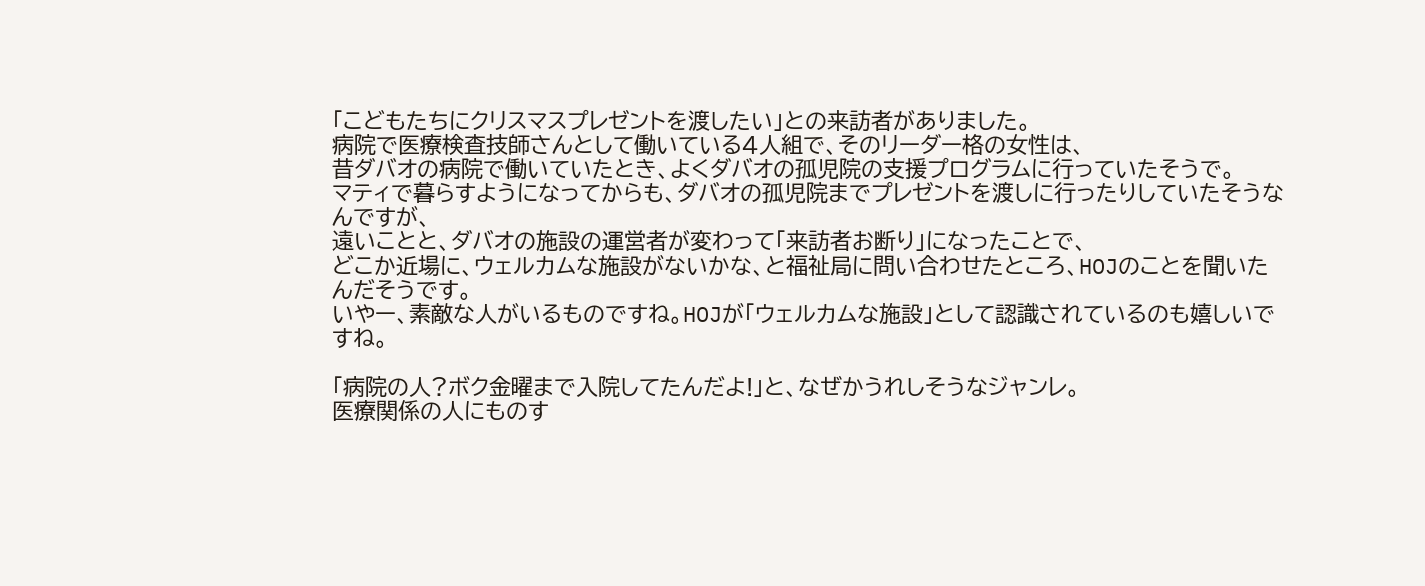「こどもたちにクリスマスプレゼントを渡したい」との来訪者がありました。
病院で医療検査技師さんとして働いている4人組で、そのリーダー格の女性は、
昔ダバオの病院で働いていたとき、よくダバオの孤児院の支援プログラムに行っていたそうで。
マティで暮らすようになってからも、ダバオの孤児院までプレゼントを渡しに行ったりしていたそうなんですが、
遠いことと、ダバオの施設の運営者が変わって「来訪者お断り」になったことで、
どこか近場に、ウェルカムな施設がないかな、と福祉局に問い合わせたところ、HOJのことを聞いたんだそうです。
いやー、素敵な人がいるものですね。HOJが「ウェルカムな施設」として認識されているのも嬉しいですね。

「病院の人?ボク金曜まで入院してたんだよ!」と、なぜかうれしそうなジャンレ。
医療関係の人にものす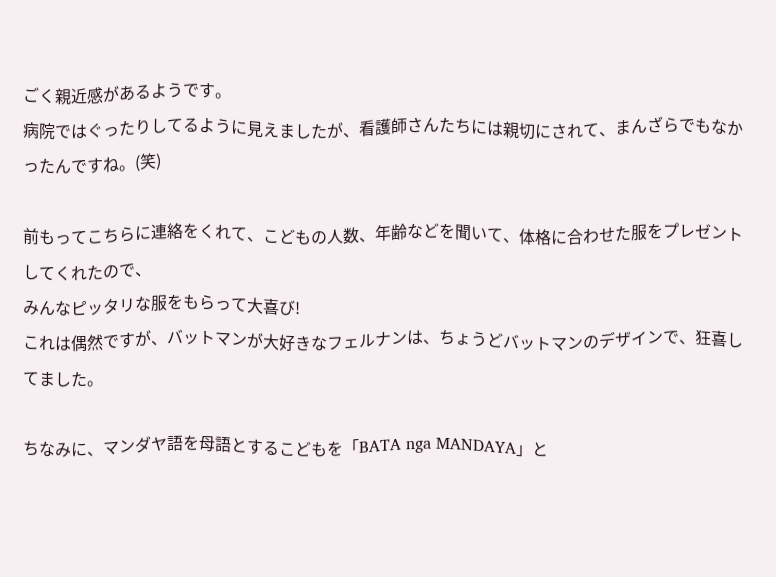ごく親近感があるようです。
病院ではぐったりしてるように見えましたが、看護師さんたちには親切にされて、まんざらでもなかったんですね。(笑)

前もってこちらに連絡をくれて、こどもの人数、年齢などを聞いて、体格に合わせた服をプレゼントしてくれたので、
みんなピッタリな服をもらって大喜び!
これは偶然ですが、バットマンが大好きなフェルナンは、ちょうどバットマンのデザインで、狂喜してました。

ちなみに、マンダヤ語を母語とするこどもを「BATA nga MANDAYA」と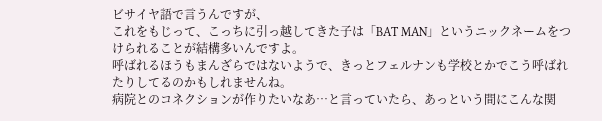ビサイヤ語で言うんですが、
これをもじって、こっちに引っ越してきた子は「BAT MAN」というニックネームをつけられることが結構多いんですよ。
呼ばれるほうもまんざらではないようで、きっとフェルナンも学校とかでこう呼ばれたりしてるのかもしれませんね。
病院とのコネクションが作りたいなあ…と言っていたら、あっという間にこんな関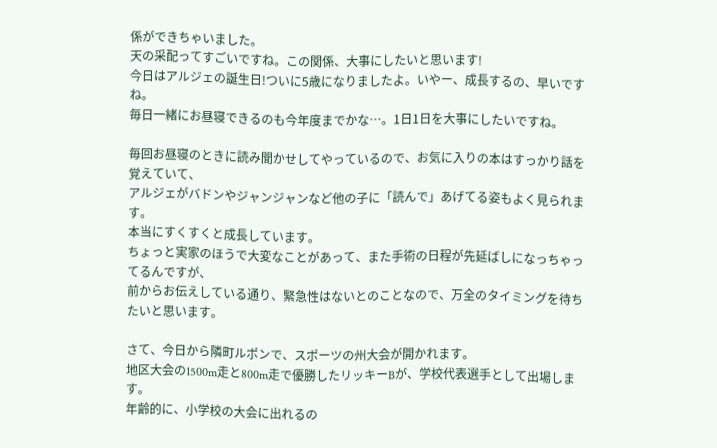係ができちゃいました。
天の采配ってすごいですね。この関係、大事にしたいと思います!
今日はアルジェの誕生日!ついに5歳になりましたよ。いやー、成長するの、早いですね。
毎日一緒にお昼寝できるのも今年度までかな…。1日1日を大事にしたいですね。

毎回お昼寝のときに読み聞かせしてやっているので、お気に入りの本はすっかり話を覚えていて、
アルジェがバドンやジャンジャンなど他の子に「読んで」あげてる姿もよく見られます。
本当にすくすくと成長しています。
ちょっと実家のほうで大変なことがあって、また手術の日程が先延ばしになっちゃってるんですが、
前からお伝えしている通り、緊急性はないとのことなので、万全のタイミングを待ちたいと思います。

さて、今日から隣町ルポンで、スポーツの州大会が開かれます。
地区大会の1500m走と800m走で優勝したリッキーBが、学校代表選手として出場します。
年齢的に、小学校の大会に出れるの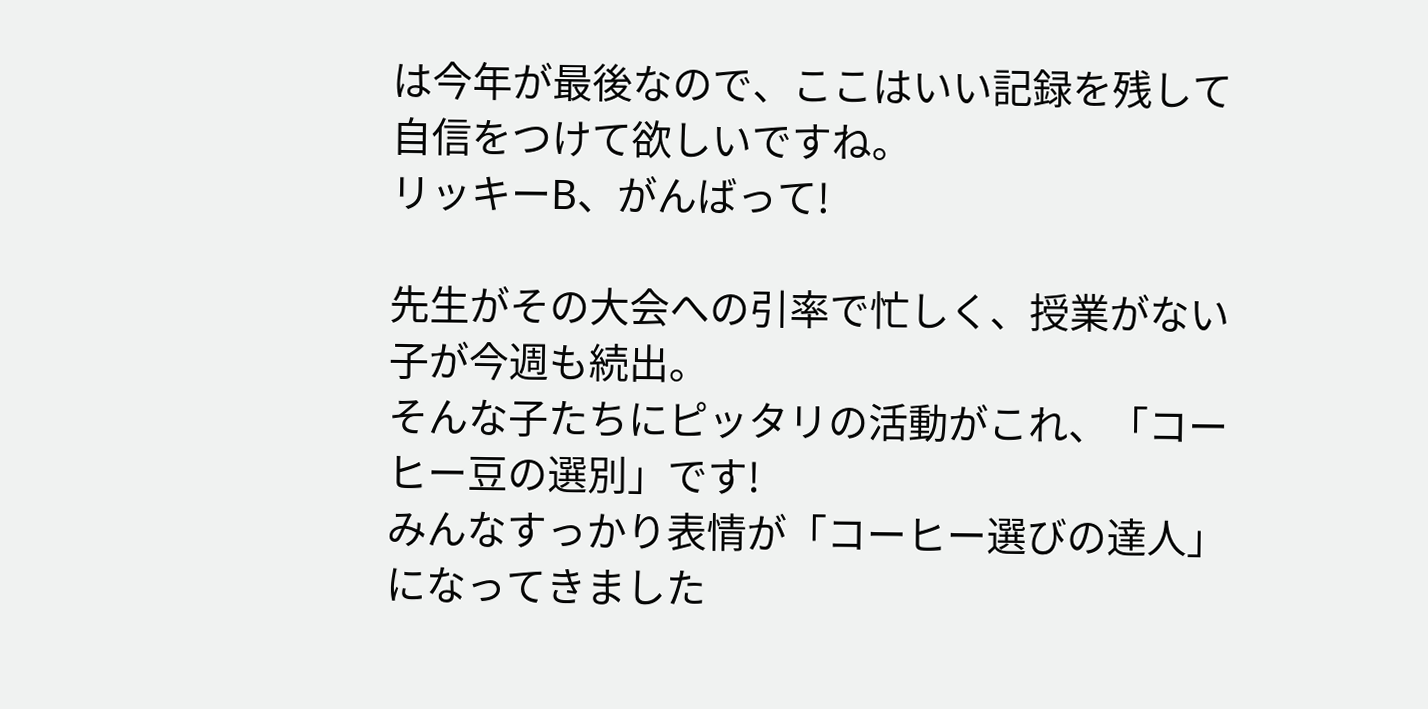は今年が最後なので、ここはいい記録を残して自信をつけて欲しいですね。
リッキーB、がんばって!

先生がその大会への引率で忙しく、授業がない子が今週も続出。
そんな子たちにピッタリの活動がこれ、「コーヒー豆の選別」です!
みんなすっかり表情が「コーヒー選びの達人」になってきました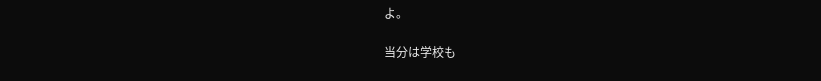よ。

当分は学校も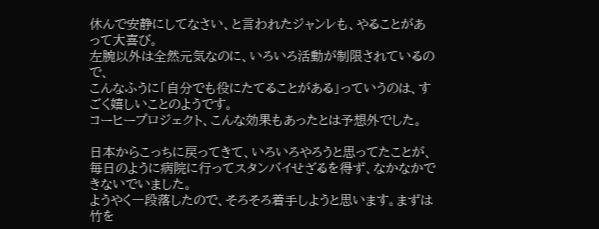休んで安静にしてなさい、と言われたジャンレも、やることがあって大喜び。
左腕以外は全然元気なのに、いろいろ活動が制限されているので、
こんなふうに「自分でも役にたてることがある」っていうのは、すごく嬉しいことのようです。
コーヒープロジェクト、こんな効果もあったとは予想外でした。

日本からこっちに戻ってきて、いろいろやろうと思ってたことが、
毎日のように病院に行ってスタンバイせざるを得ず、なかなかできないでいました。
ようやく一段落したので、そろそろ着手しようと思います。まずは竹を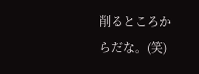削るところからだな。(笑)